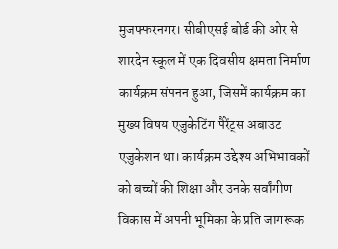मुजफ्फरनगर। सीबीएसई बोर्ड की ओर से शारदेन स्कूल में एक दिवसीय क्षमता निर्माण कार्यक्रम संपनन हुआ, जिसमें कार्यक्रम का मुख्य विषय एजुकेटिंग पैरेंट्स अबाउट एजुकेशन था। कार्यक्रम उद्देश्य अभिभावकों को बच्चों की शिक्षा और उनके सर्वांगीण विकास में अपनी भूमिका के प्रति जागरूक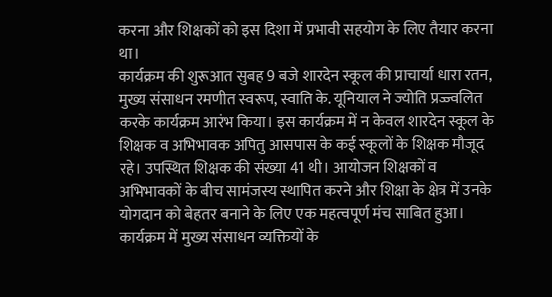करना और शिक्षकों को इस दिशा में प्रभावी सहयोग के लिए तैयार करना था।
कार्यक्रम की शुरूआत सुबह 9 बजे शारदेन स्कूल की प्राचार्या धारा रतन, मुख्य संसाधन रमणीत स्वरूप, स्वाति के. यूनियाल ने ज्योति प्रज्ज्वलित करके कार्यक्रम आरंभ किया। इस कार्यक्रम में न केवल शारदेन स्कूल के शिक्षक व अभिभावक अपितु आसपास के कई स्कूलों के शिक्षक मौजूद रहे। उपस्थित शिक्षक की संख्या 41 थी। आयोजन शिक्षकों व अभिभावकों के बीच सामंजस्य स्थापित करने और शिक्षा के क्षेत्र में उनके योगदान को बेहतर बनाने के लिए एक महत्वपूर्ण मंच साबित हुआ। कार्यक्रम में मुख्य संसाधन व्यक्तियों के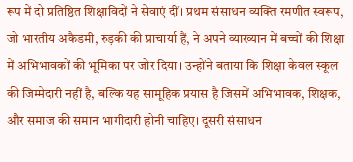रूप में दो प्रतिष्ठित शिक्षाविदों ने सेवाएं दीं। प्रथम संसाधन व्यक्ति रमणीत स्वरूप, जो भारतीय अकैडमी, रुड़की की प्राचार्या हैं, ने अपने व्याख्यान में बच्चों की शिक्षा में अभिभावकों की भूमिका पर जोर दिया। उन्होंने बताया कि शिक्षा केवल स्कूल की जिम्मेदारी नहीं है, बल्कि यह सामूहिक प्रयास है जिसमें अभिभावक, शिक्षक, और समाज की समान भागीदारी होनी चाहिए। दूसरी संसाधन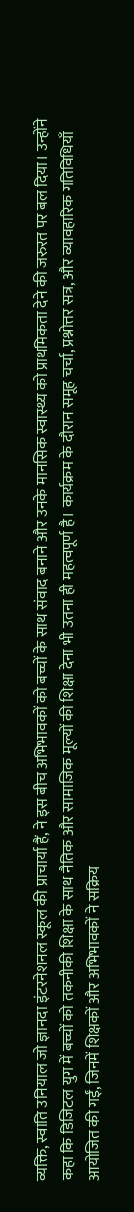व्यक्ति, स्वाति उनियाल जो ज्ञानदा इंटरनेशनल स्कूल की प्राचार्या हैं, ने इस बीच अभिभावकों को बच्चों के साथ संवाद बनाने और उनके मानसिक स्वास्थ्य को प्राथमिकता देने की जरुरत पर बल दिया। उन्होंने कहा कि डिजिटल युग में बच्चों को तकनीकी शिक्षा के साथ नैतिक और सामाजिक मूल्यों की शिक्षा देना भी उतना ही महत्वपूर्ण है। कार्यक्रम के दौरान समूह चर्चा, प्रश्नोत्तर सत्र, और व्यावहारिक गतिविधियाँ आयोजित की गईं, जिनमें शिक्षकों और अभिभावकों ने सक्रिय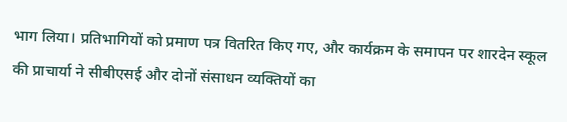भाग लिया। प्रतिभागियों को प्रमाण पत्र वितरित किए गए, और कार्यक्रम के समापन पर शारदेन स्कूल की प्राचार्या ने सीबीएसई और दोनों संसाधन व्यक्तियों का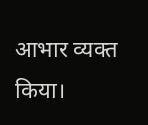आभार व्यक्त किया।